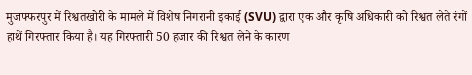मुजफ्फरपुर में रिश्वतखोरी के मामले में विशेष निगरानी इकाई (SVU) द्वारा एक और कृषि अधिकारी को रिश्वत लेते रंगों हाथें गिरफ्तार किया है। यह गिरफ्तारी 50 हजार की रिश्वत लेने के कारण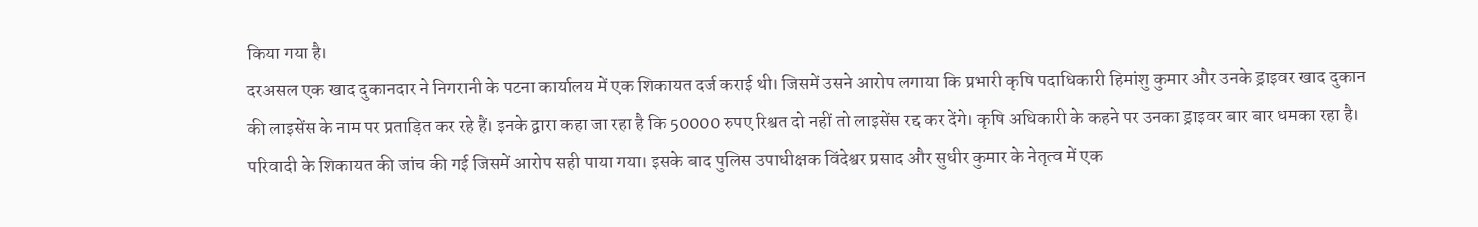किया गया है।
दरअसल एक खाद दुकानदार ने निगरानी के पटना कार्यालय में एक शिकायत दर्ज कराई थी। जिसमें उसने आरोप लगाया कि प्रभारी कृषि पदाधिकारी हिमांशु कुमार और उनके ड्राइवर खाद दुकान की लाइसेंस के नाम पर प्रताड़ित कर रहे हैं। इनके द्वारा कहा जा रहा है कि 50000 रुपए रिश्वत दो नहीं तो लाइसेंस रद्द कर देंगे। कृषि अधिकारी के कहने पर उनका ड्राइवर बार बार धमका रहा है।
परिवादी के शिकायत की जांच की गई जिसमें आरोप सही पाया गया। इसके बाद पुलिस उपाधीक्षक विंदेश्वर प्रसाद और सुधीर कुमार के नेतृत्व में एक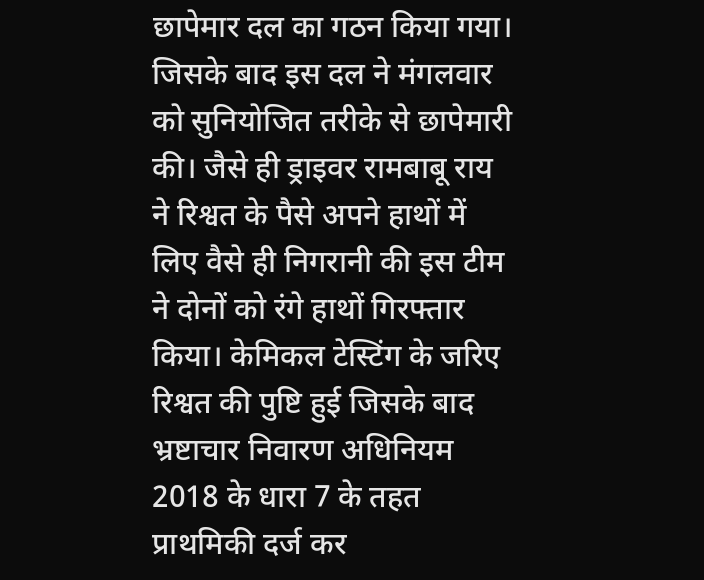छापेमार दल का गठन किया गया। जिसके बाद इस दल ने मंगलवार को सुनियोजित तरीके से छापेमारी की। जैसे ही ड्राइवर रामबाबू राय ने रिश्वत के पैसे अपने हाथों में लिए वैसे ही निगरानी की इस टीम ने दोनों को रंगे हाथों गिरफ्तार किया। केमिकल टेस्टिंग के जरिए रिश्वत की पुष्टि हुई जिसके बाद भ्रष्टाचार निवारण अधिनियम 2018 के धारा 7 के तहत प्राथमिकी दर्ज कर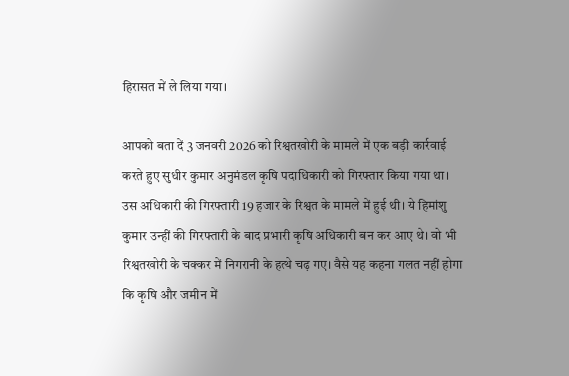हिरासत में ले लिया गया।

आपको बता दें 3 जनवरी 2026 को रिश्वतखोरी के मामले में एक बड़ी कार्रवाई करते हुए सुधीर कुमार अनुमंडल कृषि पदाधिकारी को गिरफ्तार किया गया था। उस अधिकारी की गिरफ्तारी 19 हजार के रिश्वत के मामले में हुई थी। ये हिमांशु कुमार उन्हीं की गिरफ्तारी के बाद प्रभारी कृषि अधिकारी बन कर आए थे। वो भी रिश्वतखोरी के चक्कर में निगरानी के हत्थे चढ़ गए। वैसे यह कहना गलत नहीं होगा कि कृषि और जमीन में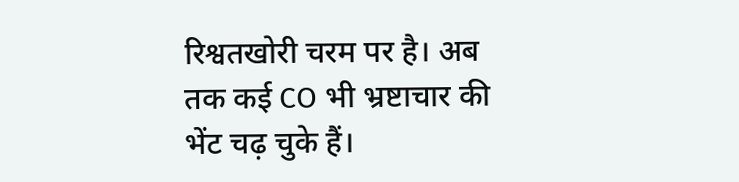रिश्वतखोरी चरम पर है। अब तक कई CO भी भ्रष्टाचार की भेंट चढ़ चुके हैं।